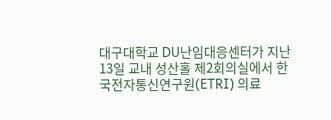대구대학교 DU난임대응센터가 지난 13일 교내 성산홀 제2회의실에서 한국전자통신연구원(ETRI) 의료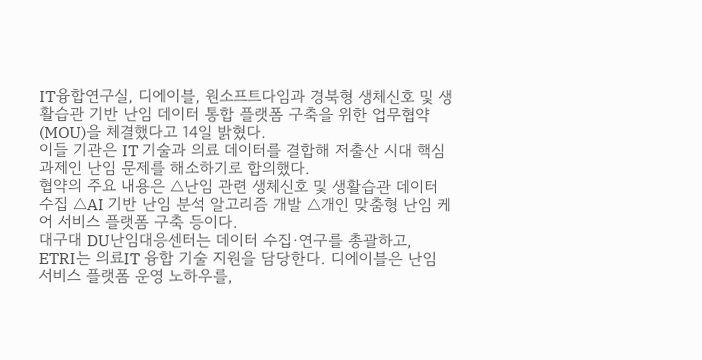IT융합연구실, 디에이블, 원소프트다임과 경북형 생체신호 및 생활습관 기반 난임 데이터 통합 플랫폼 구축을 위한 업무협약(MOU)을 체결했다고 14일 밝혔다.
이들 기관은 IT 기술과 의료 데이터를 결합해 저출산 시대 핵심 과제인 난임 문제를 해소하기로 합의했다.
협약의 주요 내용은 △난임 관련 생체신호 및 생활습관 데이터 수집 △AI 기반 난임 분석 알고리즘 개발 △개인 맞춤형 난임 케어 서비스 플랫폼 구축 등이다.
대구대 DU난임대응센터는 데이터 수집·연구를 총괄하고, ETRI는 의료IT 융합 기술 지원을 담당한다. 디에이블은 난임 서비스 플랫폼 운영 노하우를,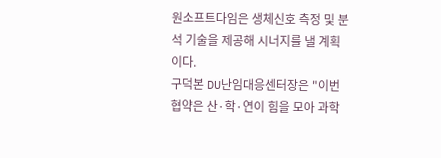원소프트다임은 생체신호 측정 및 분석 기술을 제공해 시너지를 낼 계획이다.
구덕본 DU난임대응센터장은 "이번 협약은 산·학·연이 힘을 모아 과학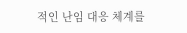적인 난임 대응 체계를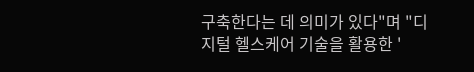구축한다는 데 의미가 있다"며 "디지털 헬스케어 기술을 활용한 '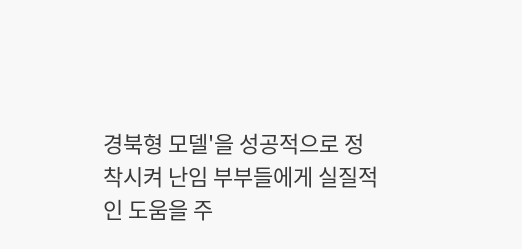경북형 모델'을 성공적으로 정착시켜 난임 부부들에게 실질적인 도움을 주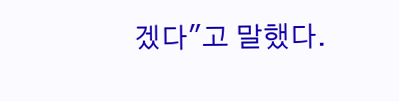겠다"고 말했다.